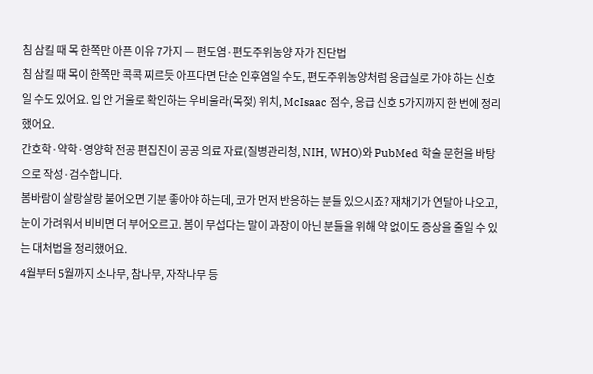침 삼킬 때 목 한쪽만 아픈 이유 7가지 — 편도염·편도주위농양 자가 진단법
침 삼킬 때 목이 한쪽만 콕콕 찌르듯 아프다면 단순 인후염일 수도, 편도주위농양처럼 응급실로 가야 하는 신호일 수도 있어요. 입 안 거울로 확인하는 우비울라(목젖) 위치, McIsaac 점수, 응급 신호 5가지까지 한 번에 정리했어요.
간호학·약학·영양학 전공 편집진이 공공 의료 자료(질병관리청, NIH, WHO)와 PubMed 학술 문헌을 바탕으로 작성·검수합니다.
봄바람이 살랑살랑 불어오면 기분 좋아야 하는데, 코가 먼저 반응하는 분들 있으시죠? 재채기가 연달아 나오고, 눈이 가려워서 비비면 더 부어오르고. 봄이 무섭다는 말이 과장이 아닌 분들을 위해 약 없이도 증상을 줄일 수 있는 대처법을 정리했어요.
4월부터 5월까지 소나무, 참나무, 자작나무 등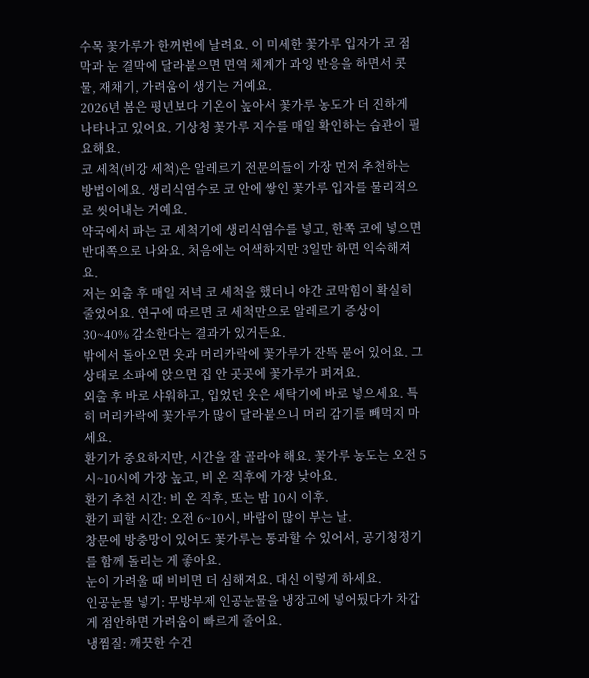수목 꽃가루가 한꺼번에 날려요. 이 미세한 꽃가루 입자가 코 점막과 눈 결막에 달라붙으면 면역 체계가 과잉 반응을 하면서 콧물, 재채기, 가려움이 생기는 거예요.
2026년 봄은 평년보다 기온이 높아서 꽃가루 농도가 더 진하게 나타나고 있어요. 기상청 꽃가루 지수를 매일 확인하는 습관이 필요해요.
코 세척(비강 세척)은 알레르기 전문의들이 가장 먼저 추천하는 방법이에요. 생리식염수로 코 안에 쌓인 꽃가루 입자를 물리적으로 씻어내는 거예요.
약국에서 파는 코 세척기에 생리식염수를 넣고, 한쪽 코에 넣으면 반대쪽으로 나와요. 처음에는 어색하지만 3일만 하면 익숙해져요.
저는 외출 후 매일 저녁 코 세척을 했더니 야간 코막힘이 확실히 줄었어요. 연구에 따르면 코 세척만으로 알레르기 증상이 30~40% 감소한다는 결과가 있거든요.
밖에서 돌아오면 옷과 머리카락에 꽃가루가 잔뜩 묻어 있어요. 그 상태로 소파에 앉으면 집 안 곳곳에 꽃가루가 퍼져요.
외출 후 바로 샤워하고, 입었던 옷은 세탁기에 바로 넣으세요. 특히 머리카락에 꽃가루가 많이 달라붙으니 머리 감기를 빼먹지 마세요.
환기가 중요하지만, 시간을 잘 골라야 해요. 꽃가루 농도는 오전 5시~10시에 가장 높고, 비 온 직후에 가장 낮아요.
환기 추천 시간: 비 온 직후, 또는 밤 10시 이후.
환기 피할 시간: 오전 6~10시, 바람이 많이 부는 날.
창문에 방충망이 있어도 꽃가루는 통과할 수 있어서, 공기청정기를 함께 돌리는 게 좋아요.
눈이 가려울 때 비비면 더 심해져요. 대신 이렇게 하세요.
인공눈물 넣기: 무방부제 인공눈물을 냉장고에 넣어뒀다가 차갑게 점안하면 가려움이 빠르게 줄어요.
냉찜질: 깨끗한 수건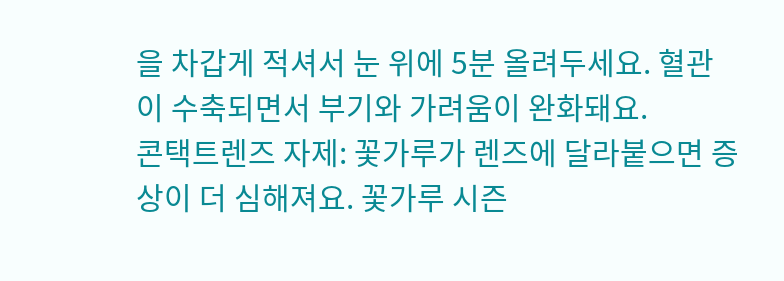을 차갑게 적셔서 눈 위에 5분 올려두세요. 혈관이 수축되면서 부기와 가려움이 완화돼요.
콘택트렌즈 자제: 꽃가루가 렌즈에 달라붙으면 증상이 더 심해져요. 꽃가루 시즌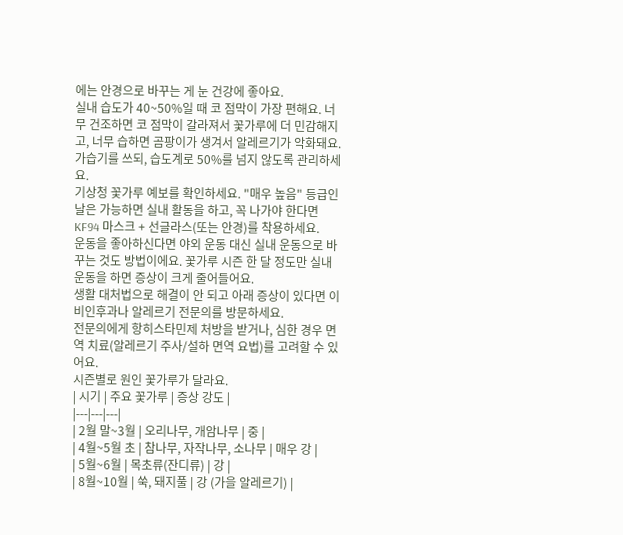에는 안경으로 바꾸는 게 눈 건강에 좋아요.
실내 습도가 40~50%일 때 코 점막이 가장 편해요. 너무 건조하면 코 점막이 갈라져서 꽃가루에 더 민감해지고, 너무 습하면 곰팡이가 생겨서 알레르기가 악화돼요.
가습기를 쓰되, 습도계로 50%를 넘지 않도록 관리하세요.
기상청 꽃가루 예보를 확인하세요. "매우 높음" 등급인 날은 가능하면 실내 활동을 하고, 꼭 나가야 한다면 KF94 마스크 + 선글라스(또는 안경)를 착용하세요.
운동을 좋아하신다면 야외 운동 대신 실내 운동으로 바꾸는 것도 방법이에요. 꽃가루 시즌 한 달 정도만 실내 운동을 하면 증상이 크게 줄어들어요.
생활 대처법으로 해결이 안 되고 아래 증상이 있다면 이비인후과나 알레르기 전문의를 방문하세요.
전문의에게 항히스타민제 처방을 받거나, 심한 경우 면역 치료(알레르기 주사/설하 면역 요법)를 고려할 수 있어요.
시즌별로 원인 꽃가루가 달라요.
| 시기 | 주요 꽃가루 | 증상 강도 |
|---|---|---|
| 2월 말~3월 | 오리나무, 개암나무 | 중 |
| 4월~5월 초 | 참나무, 자작나무, 소나무 | 매우 강 |
| 5월~6월 | 목초류(잔디류) | 강 |
| 8월~10월 | 쑥, 돼지풀 | 강 (가을 알레르기) |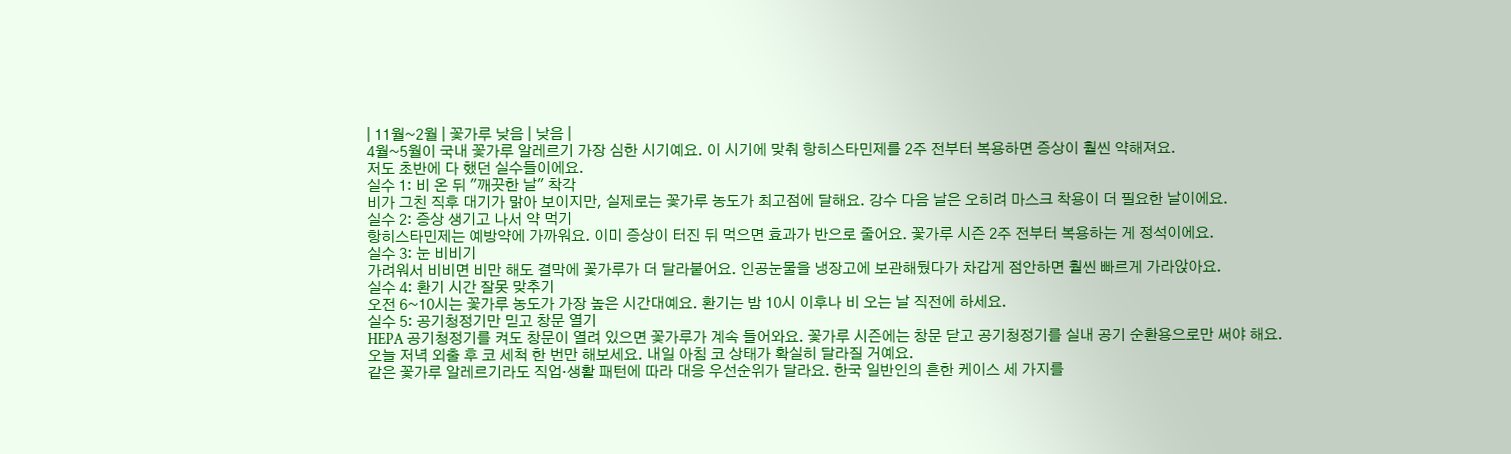| 11월~2월 | 꽃가루 낮음 | 낮음 |
4월~5월이 국내 꽃가루 알레르기 가장 심한 시기예요. 이 시기에 맞춰 항히스타민제를 2주 전부터 복용하면 증상이 훨씬 약해져요.
저도 초반에 다 했던 실수들이에요.
실수 1: 비 온 뒤 "깨끗한 날" 착각
비가 그친 직후 대기가 맑아 보이지만, 실제로는 꽃가루 농도가 최고점에 달해요. 강수 다음 날은 오히려 마스크 착용이 더 필요한 날이에요.
실수 2: 증상 생기고 나서 약 먹기
항히스타민제는 예방약에 가까워요. 이미 증상이 터진 뒤 먹으면 효과가 반으로 줄어요. 꽃가루 시즌 2주 전부터 복용하는 게 정석이에요.
실수 3: 눈 비비기
가려워서 비비면 비만 해도 결막에 꽃가루가 더 달라붙어요. 인공눈물을 냉장고에 보관해뒀다가 차갑게 점안하면 훨씬 빠르게 가라앉아요.
실수 4: 환기 시간 잘못 맞추기
오전 6~10시는 꽃가루 농도가 가장 높은 시간대예요. 환기는 밤 10시 이후나 비 오는 날 직전에 하세요.
실수 5: 공기청정기만 믿고 창문 열기
HEPA 공기청정기를 켜도 창문이 열려 있으면 꽃가루가 계속 들어와요. 꽃가루 시즌에는 창문 닫고 공기청정기를 실내 공기 순환용으로만 써야 해요.
오늘 저녁 외출 후 코 세척 한 번만 해보세요. 내일 아침 코 상태가 확실히 달라질 거예요.
같은 꽃가루 알레르기라도 직업·생활 패턴에 따라 대응 우선순위가 달라요. 한국 일반인의 흔한 케이스 세 가지를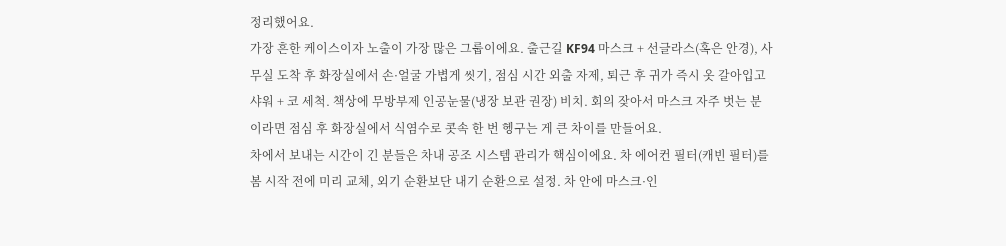정리했어요.
가장 흔한 케이스이자 노출이 가장 많은 그룹이에요. 출근길 KF94 마스크 + 선글라스(혹은 안경), 사무실 도착 후 화장실에서 손·얼굴 가볍게 씻기, 점심 시간 외출 자제, 퇴근 후 귀가 즉시 옷 갈아입고 샤워 + 코 세척. 책상에 무방부제 인공눈물(냉장 보관 권장) 비치. 회의 잦아서 마스크 자주 벗는 분이라면 점심 후 화장실에서 식염수로 콧속 한 번 헹구는 게 큰 차이를 만들어요.
차에서 보내는 시간이 긴 분들은 차내 공조 시스템 관리가 핵심이에요. 차 에어컨 필터(캐빈 필터)를 봄 시작 전에 미리 교체, 외기 순환보단 내기 순환으로 설정. 차 안에 마스크·인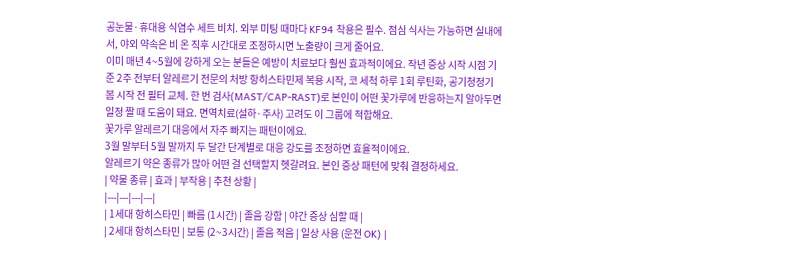공눈물·휴대용 식염수 세트 비치. 외부 미팅 때마다 KF94 착용은 필수. 점심 식사는 가능하면 실내에서, 야외 약속은 비 온 직후 시간대로 조정하시면 노출량이 크게 줄어요.
이미 매년 4~5월에 강하게 오는 분들은 예방이 치료보다 훨씬 효과적이에요. 작년 증상 시작 시점 기준 2주 전부터 알레르기 전문의 처방 항히스타민제 복용 시작, 코 세척 하루 1회 루틴화, 공기청정기 봄 시작 전 필터 교체. 한 번 검사(MAST/CAP-RAST)로 본인이 어떤 꽃가루에 반응하는지 알아두면 일정 짤 때 도움이 돼요. 면역치료(설하·주사) 고려도 이 그룹에 적합해요.
꽃가루 알레르기 대응에서 자주 빠지는 패턴이에요.
3월 말부터 5월 말까지 두 달간 단계별로 대응 강도를 조정하면 효율적이에요.
알레르기 약은 종류가 많아 어떤 걸 선택할지 헷갈려요. 본인 증상 패턴에 맞춰 결정하세요.
| 약물 종류 | 효과 | 부작용 | 추천 상황 |
|---|---|---|---|
| 1세대 항히스타민 | 빠름 (1시간) | 졸음 강함 | 야간 증상 심할 때 |
| 2세대 항히스타민 | 보통 (2~3시간) | 졸음 적음 | 일상 사용 (운전 OK) |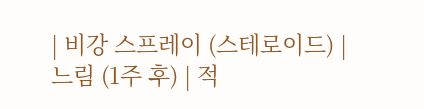| 비강 스프레이 (스테로이드) | 느림 (1주 후) | 적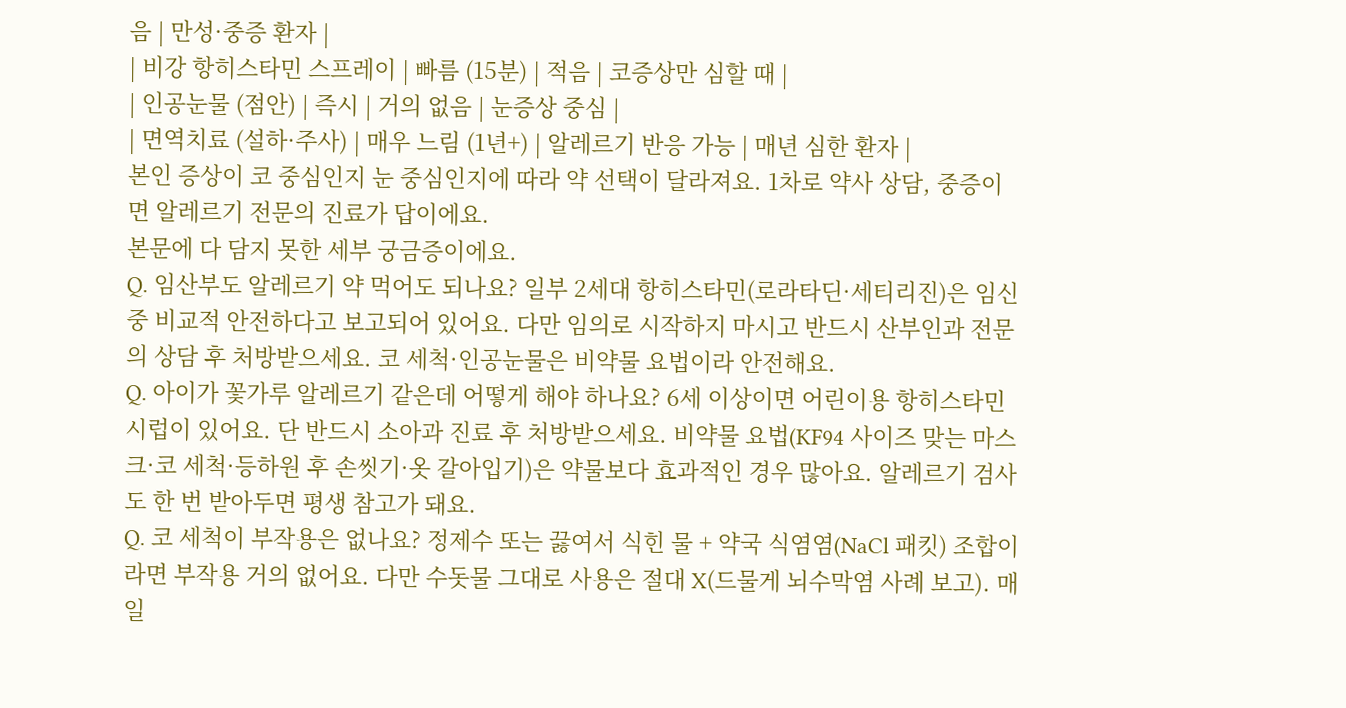음 | 만성·중증 환자 |
| 비강 항히스타민 스프레이 | 빠름 (15분) | 적음 | 코증상만 심할 때 |
| 인공눈물 (점안) | 즉시 | 거의 없음 | 눈증상 중심 |
| 면역치료 (설하·주사) | 매우 느림 (1년+) | 알레르기 반응 가능 | 매년 심한 환자 |
본인 증상이 코 중심인지 눈 중심인지에 따라 약 선택이 달라져요. 1차로 약사 상담, 중증이면 알레르기 전문의 진료가 답이에요.
본문에 다 담지 못한 세부 궁금증이에요.
Q. 임산부도 알레르기 약 먹어도 되나요? 일부 2세대 항히스타민(로라타딘·세티리진)은 임신 중 비교적 안전하다고 보고되어 있어요. 다만 임의로 시작하지 마시고 반드시 산부인과 전문의 상담 후 처방받으세요. 코 세척·인공눈물은 비약물 요법이라 안전해요.
Q. 아이가 꽃가루 알레르기 같은데 어떻게 해야 하나요? 6세 이상이면 어린이용 항히스타민 시럽이 있어요. 단 반드시 소아과 진료 후 처방받으세요. 비약물 요법(KF94 사이즈 맞는 마스크·코 세척·등하원 후 손씻기·옷 갈아입기)은 약물보다 효과적인 경우 많아요. 알레르기 검사도 한 번 받아두면 평생 참고가 돼요.
Q. 코 세척이 부작용은 없나요? 정제수 또는 끓여서 식힌 물 + 약국 식염염(NaCl 패킷) 조합이라면 부작용 거의 없어요. 다만 수돗물 그대로 사용은 절대 X(드물게 뇌수막염 사례 보고). 매일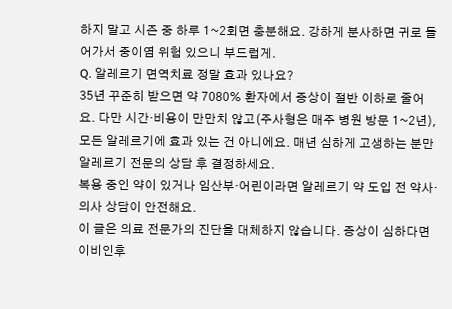하지 말고 시즌 중 하루 1~2회면 충분해요. 강하게 분사하면 귀로 들어가서 중이염 위험 있으니 부드럽게.
Q. 알레르기 면역치료 정말 효과 있나요?
35년 꾸준히 받으면 약 7080% 환자에서 증상이 절반 이하로 줄어요. 다만 시간·비용이 만만치 않고(주사형은 매주 병원 방문 1~2년), 모든 알레르기에 효과 있는 건 아니에요. 매년 심하게 고생하는 분만 알레르기 전문의 상담 후 결정하세요.
복용 중인 약이 있거나 임산부·어린이라면 알레르기 약 도입 전 약사·의사 상담이 안전해요.
이 글은 의료 전문가의 진단을 대체하지 않습니다. 증상이 심하다면 이비인후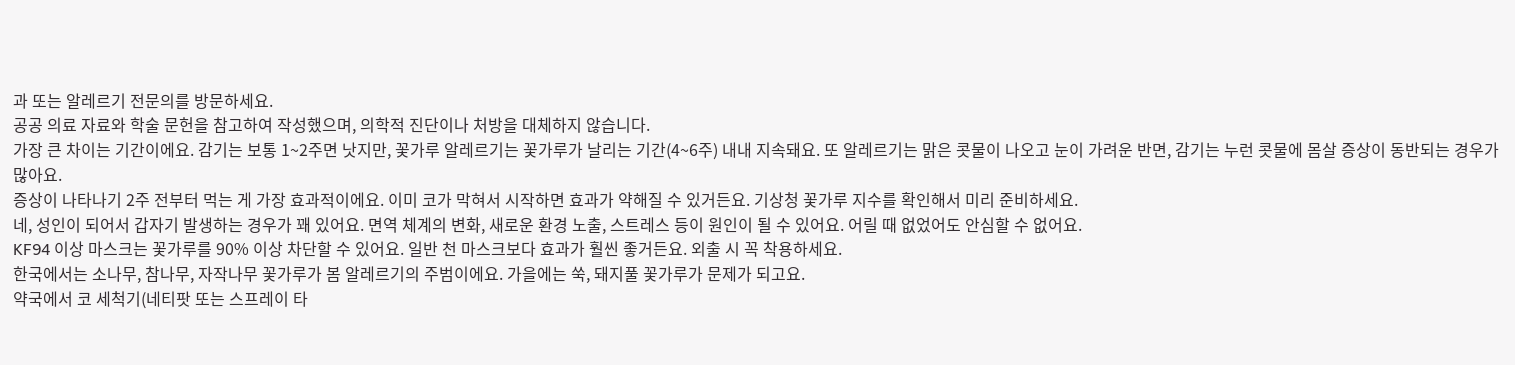과 또는 알레르기 전문의를 방문하세요.
공공 의료 자료와 학술 문헌을 참고하여 작성했으며, 의학적 진단이나 처방을 대체하지 않습니다.
가장 큰 차이는 기간이에요. 감기는 보통 1~2주면 낫지만, 꽃가루 알레르기는 꽃가루가 날리는 기간(4~6주) 내내 지속돼요. 또 알레르기는 맑은 콧물이 나오고 눈이 가려운 반면, 감기는 누런 콧물에 몸살 증상이 동반되는 경우가 많아요.
증상이 나타나기 2주 전부터 먹는 게 가장 효과적이에요. 이미 코가 막혀서 시작하면 효과가 약해질 수 있거든요. 기상청 꽃가루 지수를 확인해서 미리 준비하세요.
네, 성인이 되어서 갑자기 발생하는 경우가 꽤 있어요. 면역 체계의 변화, 새로운 환경 노출, 스트레스 등이 원인이 될 수 있어요. 어릴 때 없었어도 안심할 수 없어요.
KF94 이상 마스크는 꽃가루를 90% 이상 차단할 수 있어요. 일반 천 마스크보다 효과가 훨씬 좋거든요. 외출 시 꼭 착용하세요.
한국에서는 소나무, 참나무, 자작나무 꽃가루가 봄 알레르기의 주범이에요. 가을에는 쑥, 돼지풀 꽃가루가 문제가 되고요.
약국에서 코 세척기(네티팟 또는 스프레이 타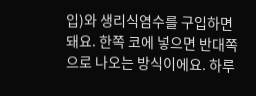입)와 생리식염수를 구입하면 돼요. 한쪽 코에 넣으면 반대쪽으로 나오는 방식이에요. 하루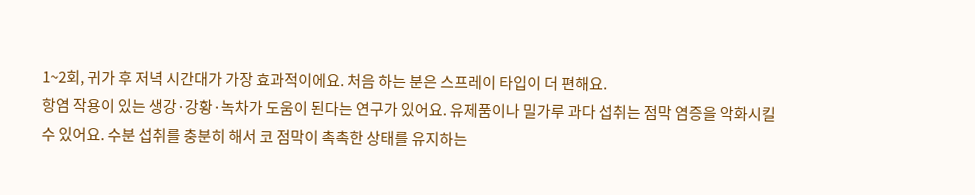1~2회, 귀가 후 저녁 시간대가 가장 효과적이에요. 처음 하는 분은 스프레이 타입이 더 편해요.
항염 작용이 있는 생강·강황·녹차가 도움이 된다는 연구가 있어요. 유제품이나 밀가루 과다 섭취는 점막 염증을 악화시킬 수 있어요. 수분 섭취를 충분히 해서 코 점막이 촉촉한 상태를 유지하는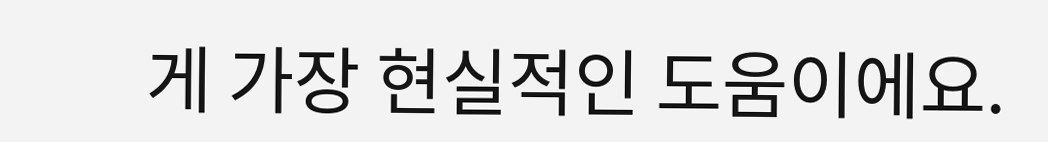게 가장 현실적인 도움이에요.